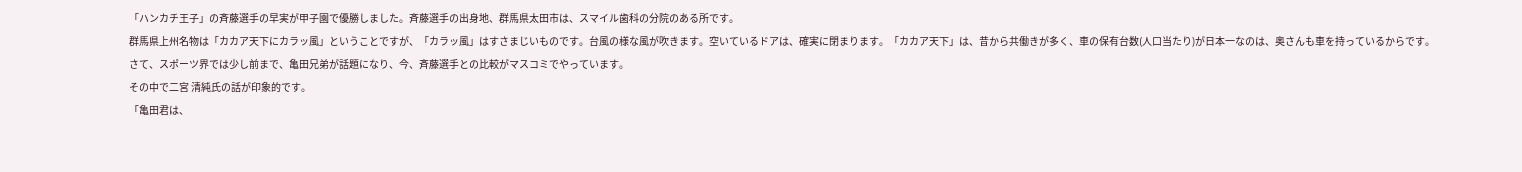「ハンカチ王子」の斉藤選手の早実が甲子園で優勝しました。斉藤選手の出身地、群馬県太田市は、スマイル歯科の分院のある所です。
群馬県上州名物は「カカア天下にカラッ風」ということですが、「カラッ風」はすさまじいものです。台風の様な風が吹きます。空いているドアは、確実に閉まります。「カカア天下」は、昔から共働きが多く、車の保有台数(人口当たり)が日本一なのは、奥さんも車を持っているからです。
さて、スポーツ界では少し前まで、亀田兄弟が話題になり、今、斉藤選手との比較がマスコミでやっています。
その中で二宮 清純氏の話が印象的です。
「亀田君は、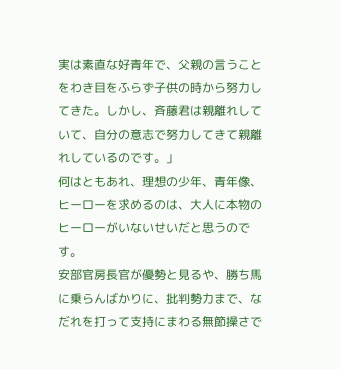実は素直な好青年で、父親の言うことをわき目をふらず子供の時から努力してきた。しかし、斉藤君は親離れしていて、自分の意志で努力してきて親離れしているのです。」
何はともあれ、理想の少年、青年像、ヒーローを求めるのは、大人に本物のヒーローがいないせいだと思うのです。
安部官房長官が優勢と見るや、勝ち馬に乗らんばかりに、批判勢力まで、なだれを打って支持にまわる無節操さで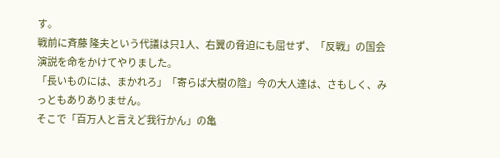す。
戦前に斉藤 隆夫という代議は只1人、右翼の脅迫にも屈せず、「反戦」の国会演説を命をかけてやりました。
「長いものには、まかれろ」「寄らば大樹の陰」今の大人達は、さもしく、みっともありありません。
そこで「百万人と言えど我行かん」の亀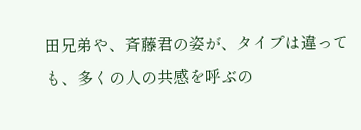田兄弟や、斉藤君の姿が、タイプは違っても、多くの人の共感を呼ぶの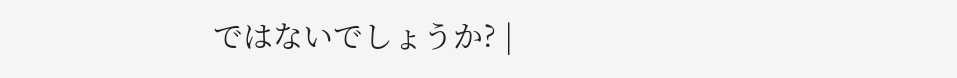ではないでしょうか? |